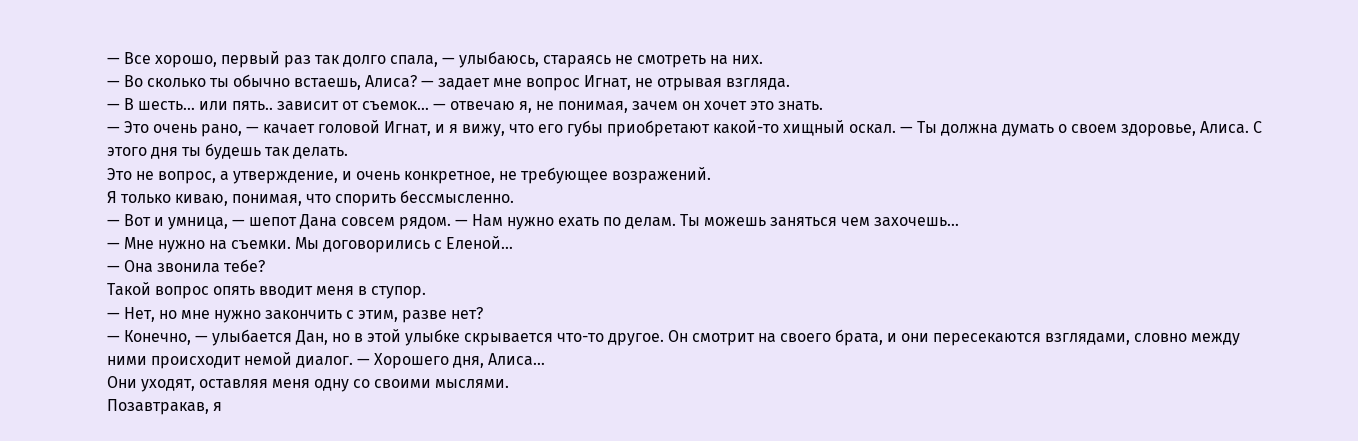— Все хорошо, первый раз так долго спала, — улыбаюсь, стараясь не смотреть на них.
— Во сколько ты обычно встаешь, Алиса? — задает мне вопрос Игнат, не отрывая взгляда.
— В шесть… или пять.. зависит от съемок… — отвечаю я, не понимая, зачем он хочет это знать.
— Это очень рано, — качает головой Игнат, и я вижу, что его губы приобретают какой-то хищный оскал. — Ты должна думать о своем здоровье, Алиса. С этого дня ты будешь так делать.
Это не вопрос, а утверждение, и очень конкретное, не требующее возражений.
Я только киваю, понимая, что спорить бессмысленно.
— Вот и умница, — шепот Дана совсем рядом. — Нам нужно ехать по делам. Ты можешь заняться чем захочешь…
— Мне нужно на съемки. Мы договорились с Еленой…
— Она звонила тебе?
Такой вопрос опять вводит меня в ступор.
— Нет, но мне нужно закончить с этим, разве нет?
— Конечно, — улыбается Дан, но в этой улыбке скрывается что-то другое. Он смотрит на своего брата, и они пересекаются взглядами, словно между ними происходит немой диалог. — Хорошего дня, Алиса…
Они уходят, оставляя меня одну со своими мыслями.
Позавтракав, я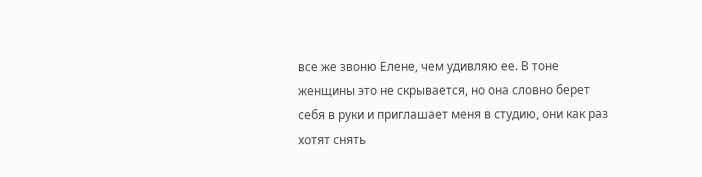все же звоню Елене, чем удивляю ее. В тоне женщины это не скрывается, но она словно берет себя в руки и приглашает меня в студию, они как раз хотят снять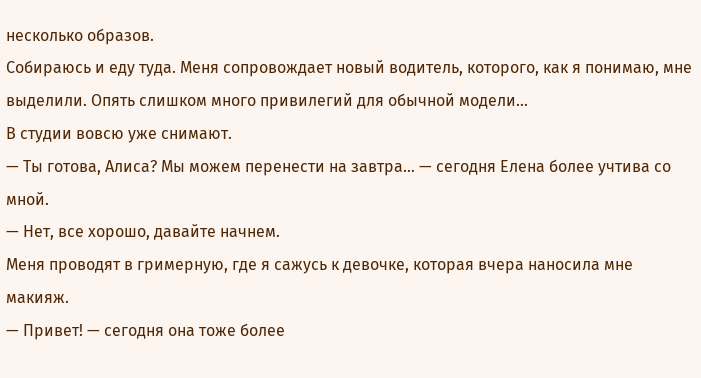несколько образов.
Собираюсь и еду туда. Меня сопровождает новый водитель, которого, как я понимаю, мне выделили. Опять слишком много привилегий для обычной модели…
В студии вовсю уже снимают.
— Ты готова, Алиса? Мы можем перенести на завтра… — сегодня Елена более учтива со мной.
— Нет, все хорошо, давайте начнем.
Меня проводят в гримерную, где я сажусь к девочке, которая вчера наносила мне макияж.
— Привет! — сегодня она тоже более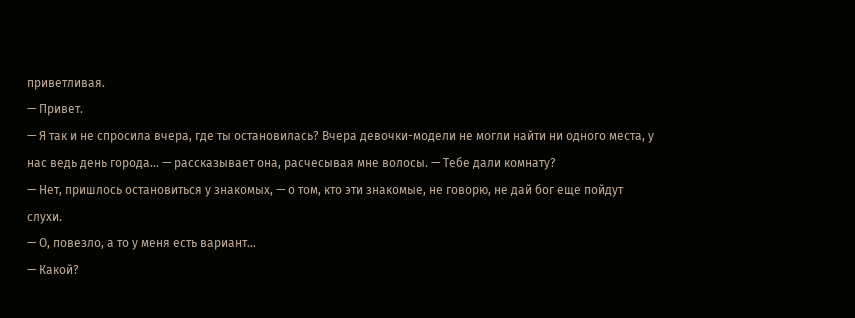приветливая.
— Привет.
— Я так и не спросила вчера, где ты остановилась? Вчера девочки-модели не могли найти ни одного места, у нас ведь день города… — рассказывает она, расчесывая мне волосы. — Тебе дали комнату?
— Нет, пришлось остановиться у знакомых, — о том, кто эти знакомые, не говорю, не дай бог еще пойдут слухи.
— О, повезло, а то у меня есть вариант…
— Какой?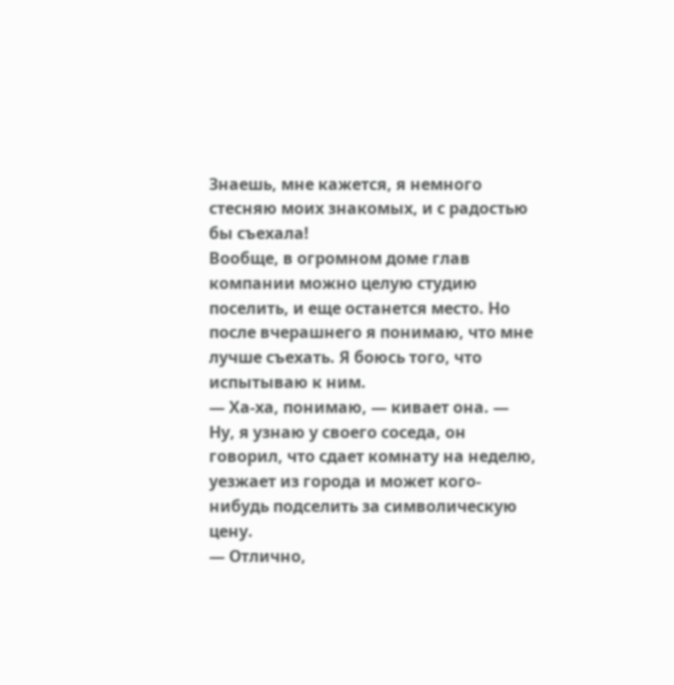Знаешь, мне кажется, я немного стесняю моих знакомых, и с радостью бы съехала!
Вообще, в огромном доме глав компании можно целую студию поселить, и еще останется место. Но после вчерашнего я понимаю, что мне лучше съехать. Я боюсь того, что испытываю к ним.
— Ха-ха, понимаю, — кивает она. — Ну, я узнаю у своего соседа, он говорил, что сдает комнату на неделю, уезжает из города и может кого-нибудь подселить за символическую цену.
— Отлично,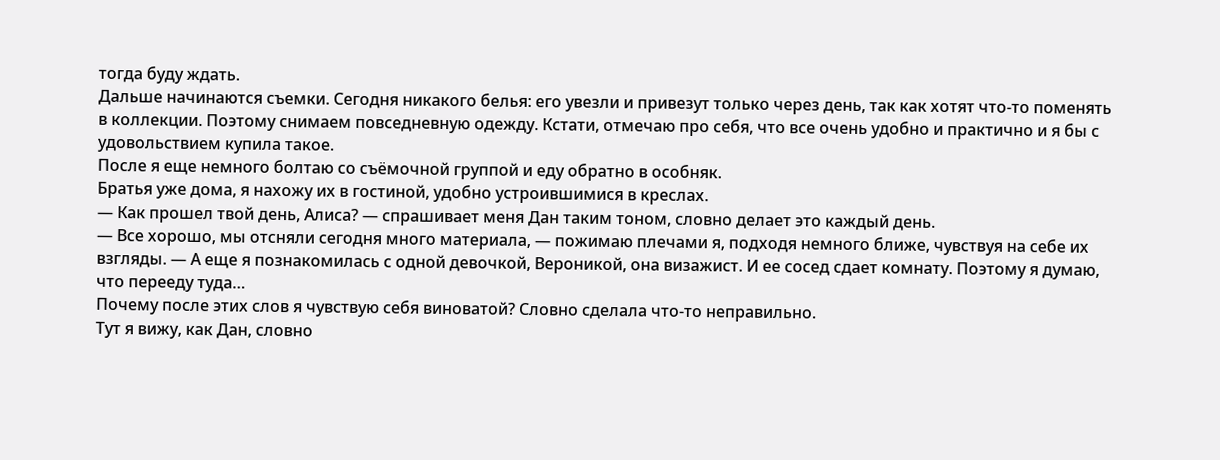тогда буду ждать.
Дальше начинаются съемки. Сегодня никакого белья: его увезли и привезут только через день, так как хотят что-то поменять в коллекции. Поэтому снимаем повседневную одежду. Кстати, отмечаю про себя, что все очень удобно и практично и я бы с удовольствием купила такое.
После я еще немного болтаю со съёмочной группой и еду обратно в особняк.
Братья уже дома, я нахожу их в гостиной, удобно устроившимися в креслах.
— Как прошел твой день, Алиса? — спрашивает меня Дан таким тоном, словно делает это каждый день.
— Все хорошо, мы отсняли сегодня много материала, — пожимаю плечами я, подходя немного ближе, чувствуя на себе их взгляды. — А еще я познакомилась с одной девочкой, Вероникой, она визажист. И ее сосед сдает комнату. Поэтому я думаю, что перееду туда…
Почему после этих слов я чувствую себя виноватой? Словно сделала что-то неправильно.
Тут я вижу, как Дан, словно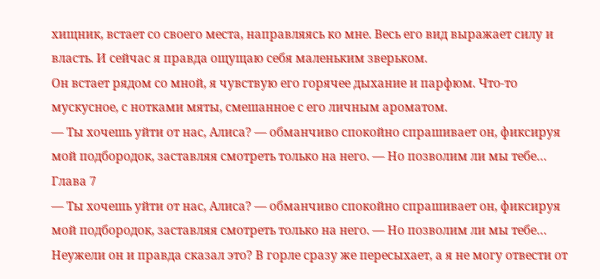хищник, встает со своего места, направляясь ко мне. Весь его вид выражает силу и власть. И сейчас я правда ощущаю себя маленьким зверьком.
Он встает рядом со мной, я чувствую его горячее дыхание и парфюм. Что-то мускусное, с нотками мяты, смешанное с его личным ароматом.
— Ты хочешь уйти от нас, Алиса? — обманчиво спокойно спрашивает он, фиксируя мой подбородок, заставляя смотреть только на него. — Но позволим ли мы тебе…
Глава 7
— Ты хочешь уйти от нас, Алиса? — обманчиво спокойно спрашивает он, фиксируя мой подбородок, заставляя смотреть только на него. — Но позволим ли мы тебе…
Неужели он и правда сказал это? В горле сразу же пересыхает, а я не могу отвести от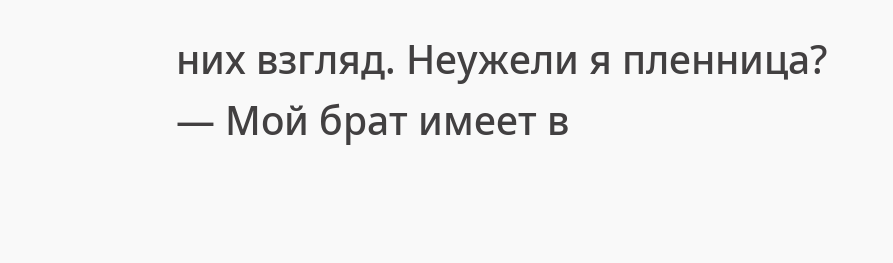них взгляд. Неужели я пленница?
— Мой брат имеет в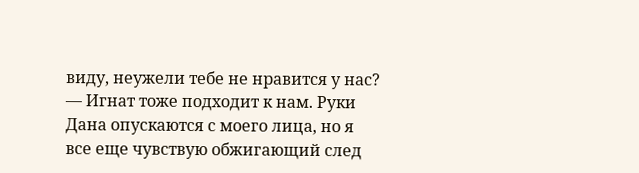виду, неужели тебе не нравится у нас? — Игнат тоже подходит к нам. Руки Дана опускаются с моего лица, но я все еще чувствую обжигающий след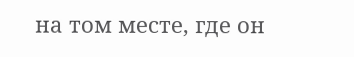на том месте, где он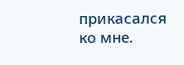прикасался ко мне.